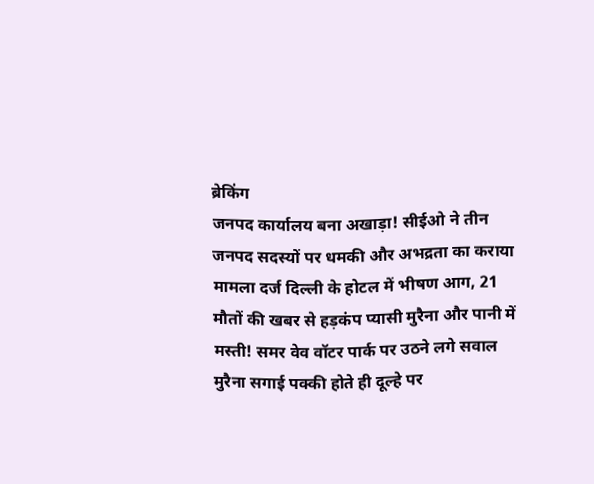ब्रेकिंग
जनपद कार्यालय बना अखाड़ा! सीईओ ने तीन जनपद सदस्यों पर धमकी और अभद्रता का कराया मामला दर्ज दिल्ली के होटल में भीषण आग, 21 मौतों की खबर से हड़कंप प्यासी मुरैना और पानी में मस्ती! समर वेव वॉटर पार्क पर उठने लगे सवाल मुरैना सगाई पक्की होते ही दूल्हे पर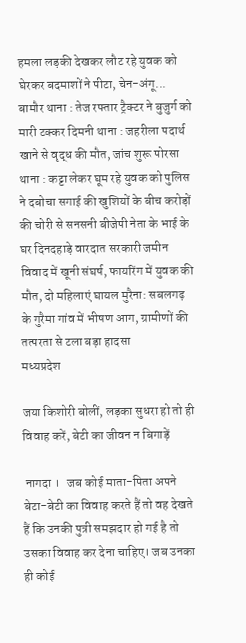हमला लड़की देखकर लौट रहे युवक को घेरकर बदमाशों ने पीटा, चेन-अंगू... बामौर थाना : तेज रफ्तार ट्रैक्टर ने बुजुर्ग को मारी टक्कर दिमनी थाना : जहरीला पदार्थ खाने से वृद्ध की मौत, जांच शुरू पोरसा थाना : कट्टा लेकर घूम रहे युवक को पुलिस ने दबोचा सगाई की खुशियों के बीच करोड़ों की चोरी से सनसनी बीजेपी नेता के भाई के घर दिनदहाड़े वारदात सरकारी जमीन विवाद में खूनी संघर्ष, फायरिंग में युवक की मौत, दो महिलाएं घायल मुरैना: सबलगढ़ के गुरैमा गांव में भीषण आग, ग्रामीणों की तत्परता से टला बड़ा हादसा
मध्यप्रदेश

जया किशोरी बोलीं, लड़का सुधरा हो तो ही विवाह करें, बेटी का जीवन न बिगाड़ें

 नागदा ।   जब कोई माता-पिता अपने बेटा-बेटी का विवाह करते हैं तो वह देखते हैं कि उनकी पुत्री समझदार हो गई है तो उसका विवाह कर देना चाहिए। जब उनका ही कोई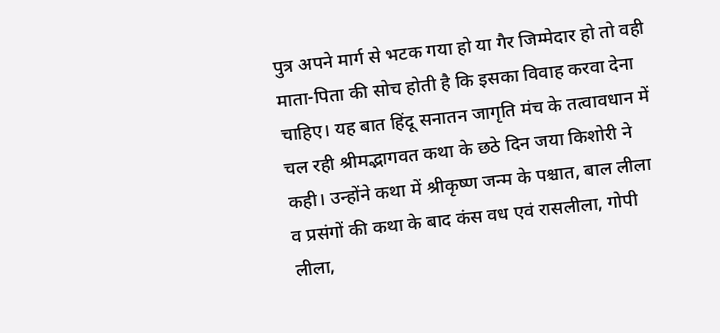पुत्र अपने मार्ग से भटक गया हो या गैर जिम्मेदार हो तो वही माता-पिता की सोच होती है कि इसका विवाह करवा देना चाहिए। यह बात हिंदू सनातन जागृति मंच के तत्वावधान में चल रही श्रीमद्भागवत कथा के छठे दिन जया किशोरी ने कही। उन्होंने कथा में श्रीकृष्ण जन्म के पश्चात, बाल लीला व प्रसंगों की कथा के बाद कंस वध एवं रासलीला, गोपी लीला,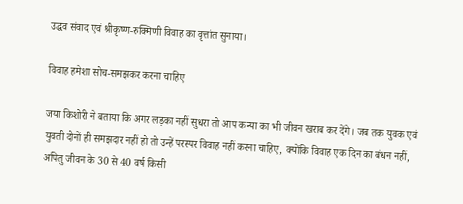उद्धव संवाद एवं श्रीकृष्ण-रुक्मिणी विवाह का वृत्तांत सुनाया।

विवाह हमेशा सोच-समझकर करना चाहिए

जया किशोरी ने बताया कि अगर लड़का नहीं सुधरा तो आप कन्या का भी जीवन खराब कर देंगे। जब तक युवक एवं युवती दोनों ही समझदार नहीं हो तो उन्हें परस्पर विवाह नहीं करना चाहिए, क्योंकि विवाह एक दिन का बंधन नहीं, अपितु जीवन के 30 से 40 वर्ष किसी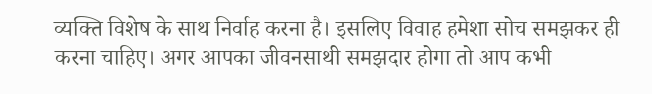व्यक्ति विशेष के साथ निर्वाह करना है। इसलिए विवाह हमेशा सोच समझकर ही करना चाहिए। अगर आपका जीवनसाथी समझदार होगा तो आप कभी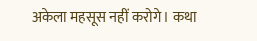अकेला महसूस नहीं करोगे। कथा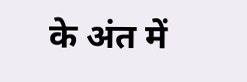के अंत में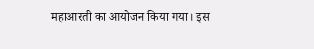महाआरती का आयोजन किया गया। इस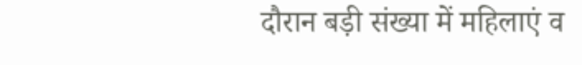दौरान बड़ी संख्या में महिलाएं व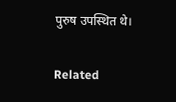पुरुष उपस्थित थे।

Related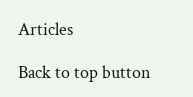Articles

Back to top button